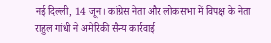नई दिल्ली, 14 जून। कांग्रेस नेता और लोकसभा में विपक्ष के नेता राहुल गांधी ने अमेरिकी सैन्य कार्रवाई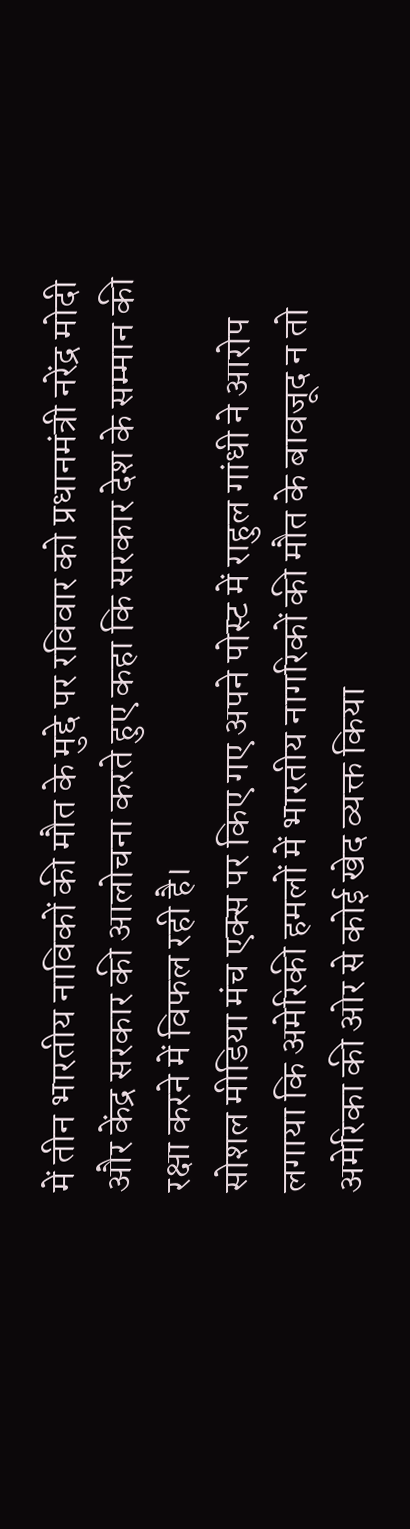में तीन भारतीय नाविकों की मौत के मुद्दे पर रविवार को प्रधानमंत्री नरेंद्र मोदी और केंद्र सरकार की आलोचना करते हुए कहा कि सरकार देश के सम्मान की रक्षा करने में विफल रही है।
सोशल मीडिया मंच एक्स पर किए गए अपने पोस्ट में राहुल गांधी ने आरोप लगाया कि अमेरिकी हमलों में भारतीय नागरिकों की मौत के बावजूद न तो अमेरिका की ओर से कोई खेद व्यक्त किया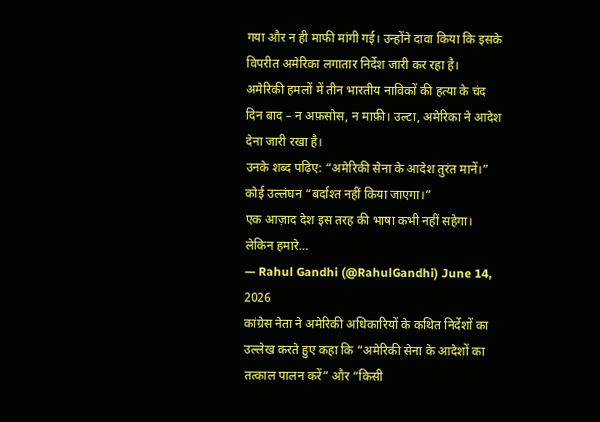गया और न ही माफी मांगी गई। उन्होंने दावा किया कि इसके विपरीत अमेरिका लगातार निर्देश जारी कर रहा है।
अमेरिकी हमलों में तीन भारतीय नाविकों की हत्या के चंद दिन बाद – न अफ़सोस, न माफ़ी। उल्टा, अमेरिका ने आदेश देना जारी रखा है।
उनके शब्द पढ़िए: “अमेरिकी सेना के आदेश तुरंत मानें।” कोई उल्लंघन “बर्दाश्त नहीं किया जाएगा।”
एक आज़ाद देश इस तरह की भाषा कभी नहीं सहेगा। लेकिन हमारे…
— Rahul Gandhi (@RahulGandhi) June 14, 2026
कांग्रेस नेता ने अमेरिकी अधिकारियों के कथित निर्देशों का उल्लेख करते हुए कहा कि “अमेरिकी सेना के आदेशों का तत्काल पालन करें” और “किसी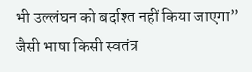भी उल्लंघन को बर्दाश्त नहीं किया जाएगा” जैसी भाषा किसी स्वतंत्र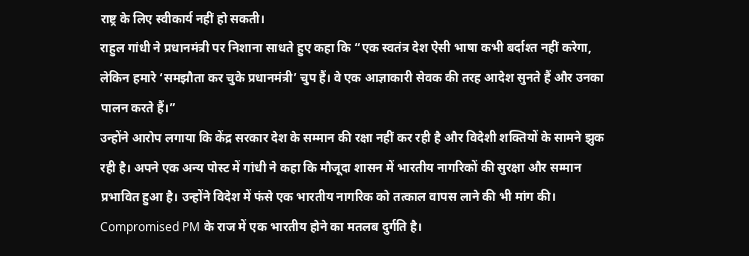राष्ट्र के लिए स्वीकार्य नहीं हो सकती।
राहुल गांधी ने प्रधानमंत्री पर निशाना साधते हुए कहा कि “एक स्वतंत्र देश ऐसी भाषा कभी बर्दाश्त नहीं करेगा, लेकिन हमारे ‘समझौता कर चुके प्रधानमंत्री’ चुप हैं। वे एक आज्ञाकारी सेवक की तरह आदेश सुनते हैं और उनका पालन करते हैं।”
उन्होंने आरोप लगाया कि केंद्र सरकार देश के सम्मान की रक्षा नहीं कर रही है और विदेशी शक्तियों के सामने झुक रही है। अपने एक अन्य पोस्ट में गांधी ने कहा कि मौजूदा शासन में भारतीय नागरिकों की सुरक्षा और सम्मान प्रभावित हुआ है। उन्होंने विदेश में फंसे एक भारतीय नागरिक को तत्काल वापस लाने की भी मांग की।
Compromised PM के राज में एक भारतीय होने का मतलब दुर्गति है।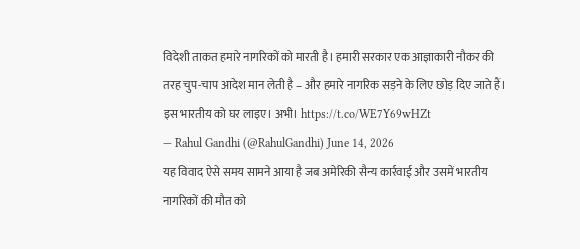विदेशी ताकत हमारे नागरिकों को मारती है। हमारी सरकार एक आज्ञाकारी नौकर की तरह चुप-चाप आदेश मान लेती है – और हमारे नागरिक सड़ने के लिए छोड़ दिए जाते हैं।
इस भारतीय को घर लाइए। अभी। https://t.co/WE7Y69wHZt
— Rahul Gandhi (@RahulGandhi) June 14, 2026
यह विवाद ऐसे समय सामने आया है जब अमेरिकी सैन्य कार्रवाई और उसमें भारतीय नागरिकों की मौत को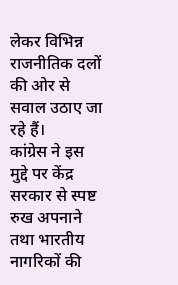लेकर विभिन्न राजनीतिक दलों की ओर से सवाल उठाए जा रहे हैं।
कांग्रेस ने इस मुद्दे पर केंद्र सरकार से स्पष्ट रुख अपनाने तथा भारतीय नागरिकों की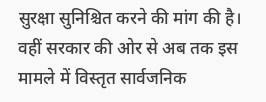सुरक्षा सुनिश्चित करने की मांग की है। वहीं सरकार की ओर से अब तक इस मामले में विस्तृत सार्वजनिक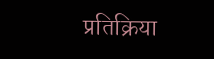प्रतिक्रिया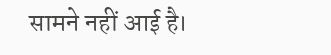सामने नहीं आई है।